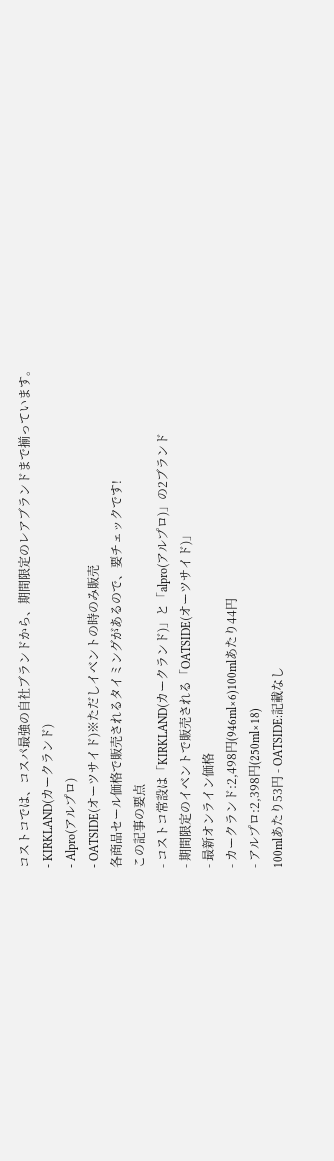コストコでは、コスパ最強の自社ブランドから、期間限定のレアブランドまで揃っています。
- KIRKLAND(カークランド)
- Alpro(アルプロ)
- OATSIDE(オーツサイド)※ただしイベントの時のみ販売
各商品セール価格で販売されるタイミングがあるので、要チェックです!
この記事の要点
- コストコ常設は「KIRKLAND(カークランド)」と「alpro(アルプロ)」の2ブランド
- 期間限定のイベントで販売される「OATSIDE(オーツサイド)」
- 最新オンライン価格
- カークランド:2,498円(946ml×6)100mlあたり44円
- アルプロ:2,398円(250ml×18)
100mlあたり53円 - OATSIDE:記載なし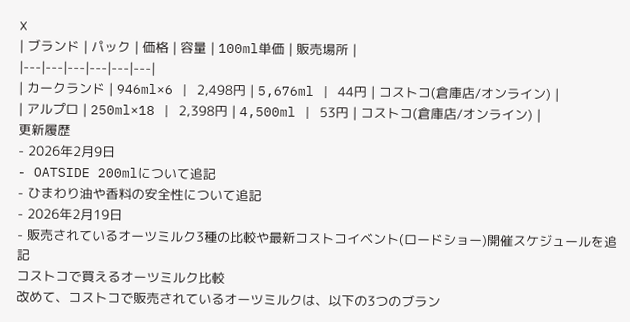❌
| ブランド | パック | 価格 | 容量 | 100ml単価 | 販売場所 |
|---|---|---|---|---|---|
| カークランド | 946ml×6 | 2,498円 | 5,676ml | 44円 | コストコ(倉庫店/オンライン) |
| アルプロ | 250ml×18 | 2,398円 | 4,500ml | 53円 | コストコ(倉庫店/オンライン) |
更新履歴
- 2026年2月9日
- OATSIDE 200mlについて追記
- ひまわり油や香料の安全性について追記
- 2026年2月19日
- 販売されているオーツミルク3種の比較や最新コストコイベント(ロードショー)開催スケジュールを追記
コストコで買えるオーツミルク比較
改めて、コストコで販売されているオーツミルクは、以下の3つのブラン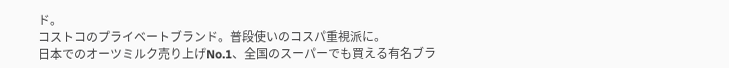ド。
コストコのプライベートブランド。普段使いのコスパ重視派に。
日本でのオーツミルク売り上げNo.1、全国のスーパーでも買える有名ブラ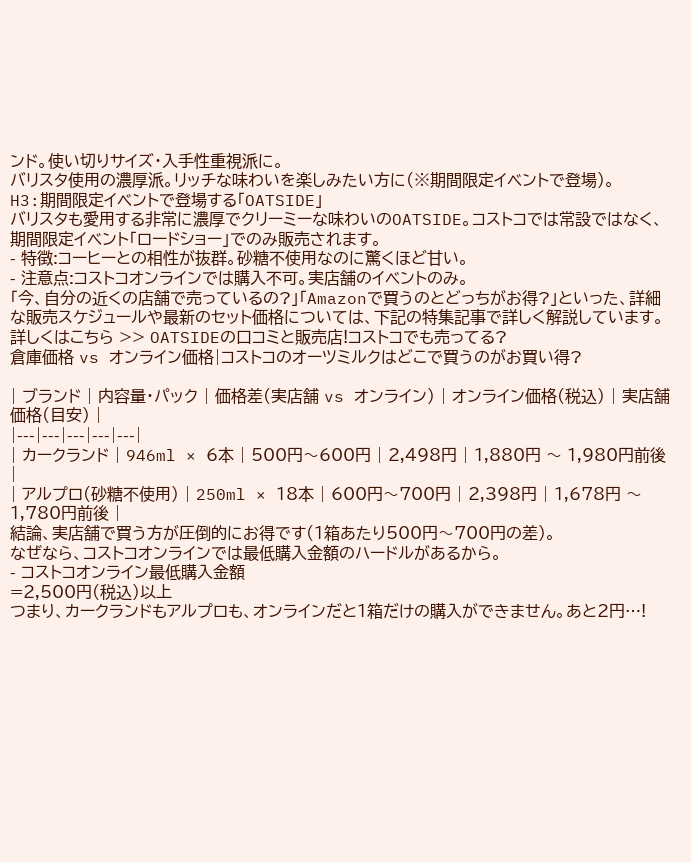ンド。使い切りサイズ・入手性重視派に。
バリスタ使用の濃厚派。リッチな味わいを楽しみたい方に(※期間限定イベントで登場)。
H3:期間限定イベントで登場する「OATSIDE」
バリスタも愛用する非常に濃厚でクリーミーな味わいのOATSIDE。コストコでは常設ではなく、期間限定イベント「ロードショー」でのみ販売されます。
- 特徴:コーヒーとの相性が抜群。砂糖不使用なのに驚くほど甘い。
- 注意点:コストコオンラインでは購入不可。実店舗のイベントのみ。
「今、自分の近くの店舗で売っているの?」「Amazonで買うのとどっちがお得?」といった、詳細な販売スケジュールや最新のセット価格については、下記の特集記事で詳しく解説しています。
詳しくはこちら >> OATSIDEの口コミと販売店!コストコでも売ってる?
倉庫価格 vs オンライン価格|コストコのオーツミルクはどこで買うのがお買い得?

| ブランド | 内容量・パック | 価格差(実店舗 vs オンライン) | オンライン価格(税込) | 実店舗価格(目安) |
|---|---|---|---|---|
| カークランド | 946ml × 6本 | 500円〜600円 | 2,498円 | 1,880円 〜 1,980円前後 |
| アルプロ(砂糖不使用) | 250ml × 18本 | 600円〜700円 | 2,398円 | 1,678円 〜 1,780円前後 |
結論、実店舗で買う方が圧倒的にお得です(1箱あたり500円〜700円の差)。
なぜなら、コストコオンラインでは最低購入金額のハードルがあるから。
- コストコオンライン最低購入金額
=2,500円(税込)以上
つまり、カークランドもアルプロも、オンラインだと1箱だけの購入ができません。あと2円…!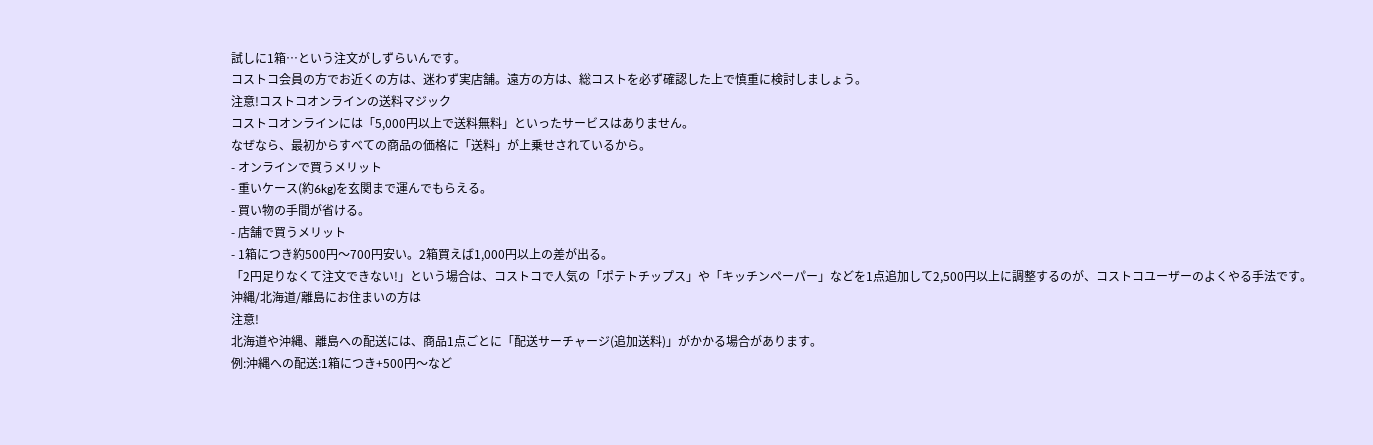試しに1箱…という注文がしずらいんです。
コストコ会員の方でお近くの方は、迷わず実店舗。遠方の方は、総コストを必ず確認した上で慎重に検討しましょう。
注意!コストコオンラインの送料マジック
コストコオンラインには「5,000円以上で送料無料」といったサービスはありません。
なぜなら、最初からすべての商品の価格に「送料」が上乗せされているから。
- オンラインで買うメリット
- 重いケース(約6kg)を玄関まで運んでもらえる。
- 買い物の手間が省ける。
- 店舗で買うメリット
- 1箱につき約500円〜700円安い。2箱買えば1,000円以上の差が出る。
「2円足りなくて注文できない!」という場合は、コストコで人気の「ポテトチップス」や「キッチンペーパー」などを1点追加して2,500円以上に調整するのが、コストコユーザーのよくやる手法です。
沖縄/北海道/離島にお住まいの方は
注意!
北海道や沖縄、離島への配送には、商品1点ごとに「配送サーチャージ(追加送料)」がかかる場合があります。
例:沖縄への配送:1箱につき+500円〜など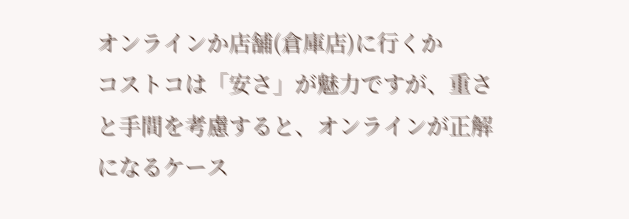オンラインか店舗(倉庫店)に行くか
コストコは「安さ」が魅力ですが、重さと手間を考慮すると、オンラインが正解になるケース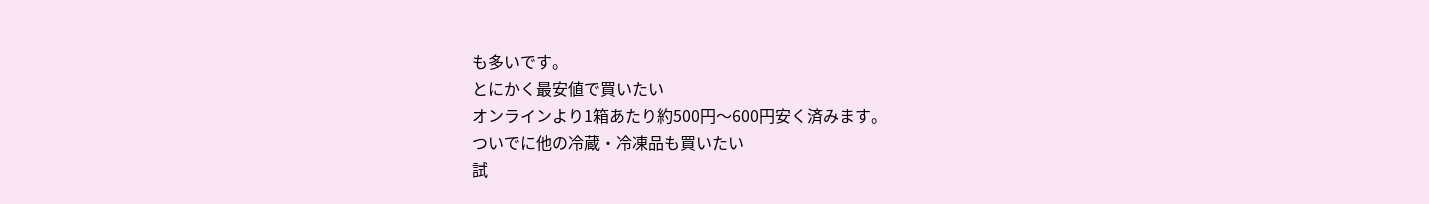も多いです。
とにかく最安値で買いたい
オンラインより1箱あたり約500円〜600円安く済みます。
ついでに他の冷蔵・冷凍品も買いたい
試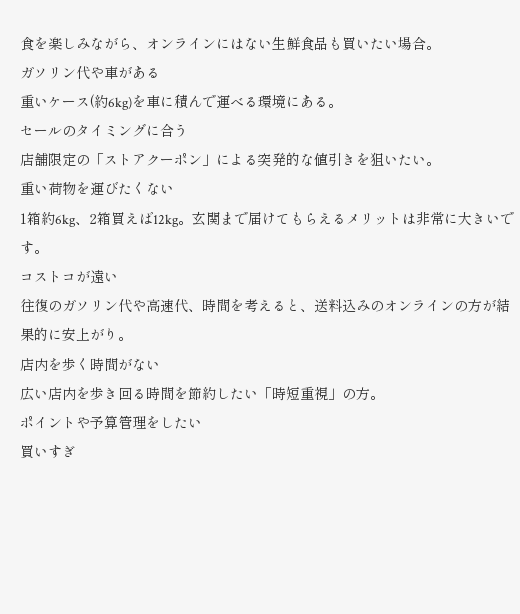食を楽しみながら、オンラインにはない生鮮食品も買いたい場合。
ガソリン代や車がある
重いケース(約6kg)を車に積んで運べる環境にある。
セールのタイミングに合う
店舗限定の「ストアクーポン」による突発的な値引きを狙いたい。
重い荷物を運びたくない
1箱約6kg、2箱買えば12kg。玄関まで届けてもらえるメリットは非常に大きいです。
コストコが遠い
往復のガソリン代や高速代、時間を考えると、送料込みのオンラインの方が結果的に安上がり。
店内を歩く時間がない
広い店内を歩き回る時間を節約したい「時短重視」の方。
ポイントや予算管理をしたい
買いすぎ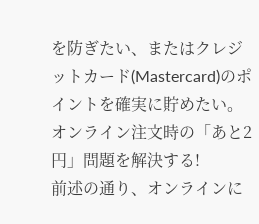を防ぎたい、またはクレジットカード(Mastercard)のポイントを確実に貯めたい。
オンライン注文時の「あと2円」問題を解決する!
前述の通り、オンラインに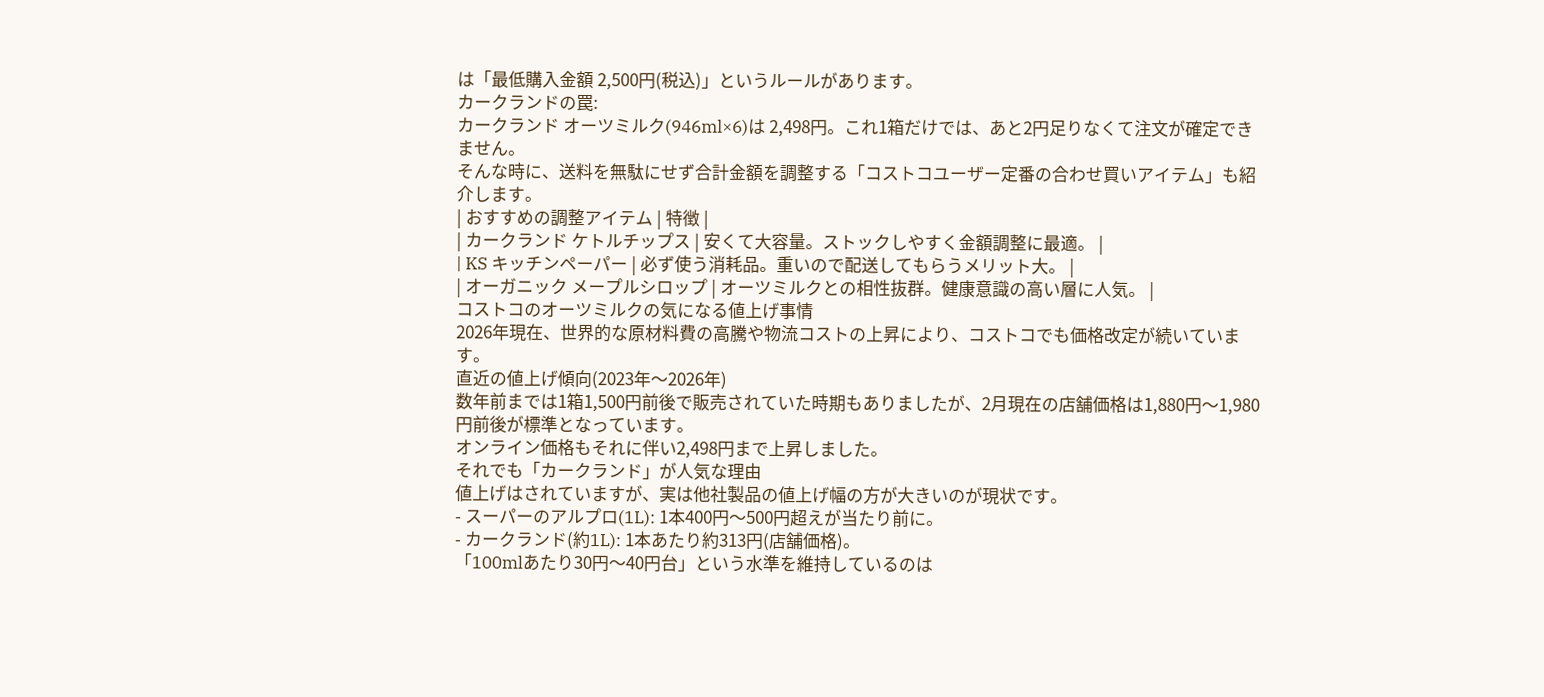は「最低購入金額 2,500円(税込)」というルールがあります。
カークランドの罠:
カークランド オーツミルク(946ml×6)は 2,498円。これ1箱だけでは、あと2円足りなくて注文が確定できません。
そんな時に、送料を無駄にせず合計金額を調整する「コストコユーザー定番の合わせ買いアイテム」も紹介します。
| おすすめの調整アイテム | 特徴 |
| カークランド ケトルチップス | 安くて大容量。ストックしやすく金額調整に最適。 |
| KS キッチンペーパー | 必ず使う消耗品。重いので配送してもらうメリット大。 |
| オーガニック メープルシロップ | オーツミルクとの相性抜群。健康意識の高い層に人気。 |
コストコのオーツミルクの気になる値上げ事情
2026年現在、世界的な原材料費の高騰や物流コストの上昇により、コストコでも価格改定が続いています。
直近の値上げ傾向(2023年〜2026年)
数年前までは1箱1,500円前後で販売されていた時期もありましたが、2月現在の店舗価格は1,880円〜1,980円前後が標準となっています。
オンライン価格もそれに伴い2,498円まで上昇しました。
それでも「カークランド」が人気な理由
値上げはされていますが、実は他社製品の値上げ幅の方が大きいのが現状です。
- スーパーのアルプロ(1L): 1本400円〜500円超えが当たり前に。
- カークランド(約1L): 1本あたり約313円(店舗価格)。
「100mlあたり30円〜40円台」という水準を維持しているのは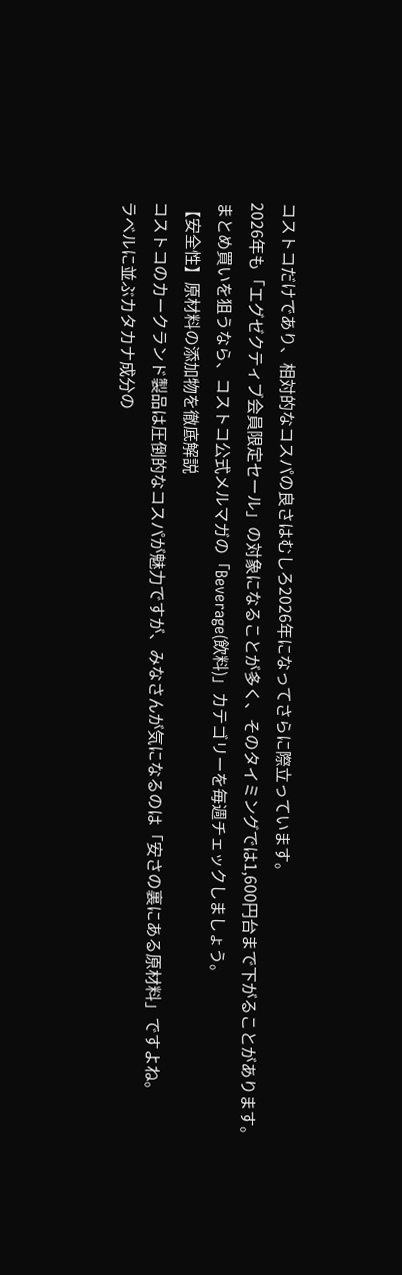コストコだけであり、相対的なコスパの良さはむしろ2026年になってさらに際立っています。
2026年も「エグゼクティブ会員限定セール」の対象になることが多く、そのタイミングでは1,600円台まで下がることがあります。
まとめ買いを狙うなら、コストコ公式メルマガの「Beverage(飲料)」カテゴリーを毎週チェックしましょう。
【安全性】原材料の添加物を徹底解説
コストコのカークランド製品は圧倒的なコスパが魅力ですが、みなさんが気になるのは「安さの裏にある原材料」ですよね。
ラベルに並ぶカタカナ成分の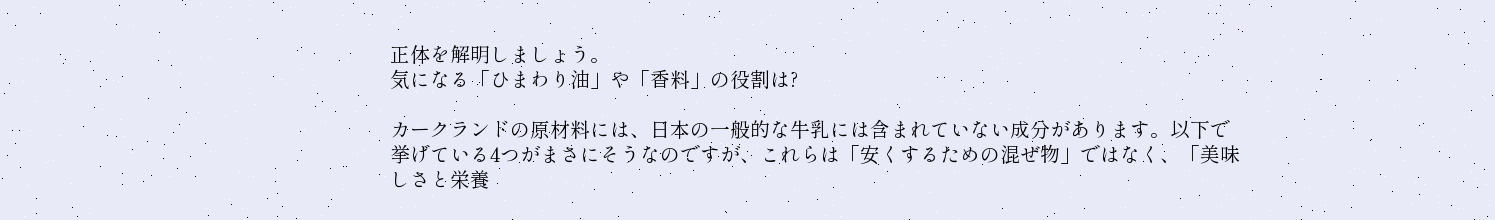正体を解明しましょう。
気になる「ひまわり油」や「香料」の役割は?

カークランドの原材料には、日本の一般的な牛乳には含まれていない成分があります。以下で挙げている4つがまさにそうなのですが、これらは「安くするための混ぜ物」ではなく、「美味しさと栄養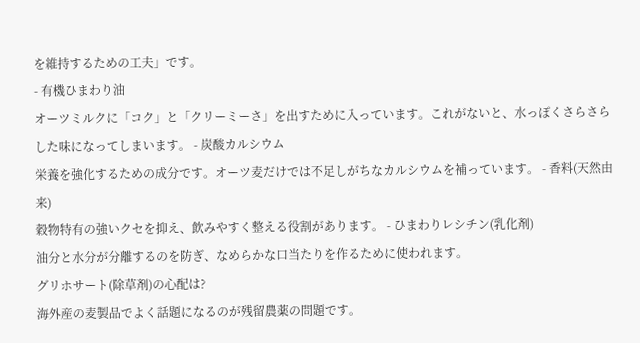を維持するための工夫」です。
- 有機ひまわり油
オーツミルクに「コク」と「クリーミーさ」を出すために入っています。これがないと、水っぽくさらさらした味になってしまいます。 - 炭酸カルシウム
栄養を強化するための成分です。オーツ麦だけでは不足しがちなカルシウムを補っています。 - 香料(天然由来)
穀物特有の強いクセを抑え、飲みやすく整える役割があります。 - ひまわりレシチン(乳化剤)
油分と水分が分離するのを防ぎ、なめらかな口当たりを作るために使われます。
グリホサート(除草剤)の心配は?
海外産の麦製品でよく話題になるのが残留農薬の問題です。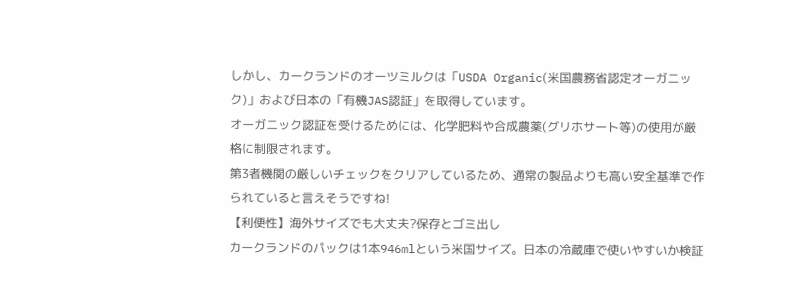しかし、カークランドのオーツミルクは「USDA Organic(米国農務省認定オーガニック)」および日本の「有機JAS認証」を取得しています。
オーガニック認証を受けるためには、化学肥料や合成農薬(グリホサート等)の使用が厳格に制限されます。
第3者機関の厳しいチェックをクリアしているため、通常の製品よりも高い安全基準で作られていると言えそうですね!
【利便性】海外サイズでも大丈夫?保存とゴミ出し
カークランドのパックは1本946mlという米国サイズ。日本の冷蔵庫で使いやすいか検証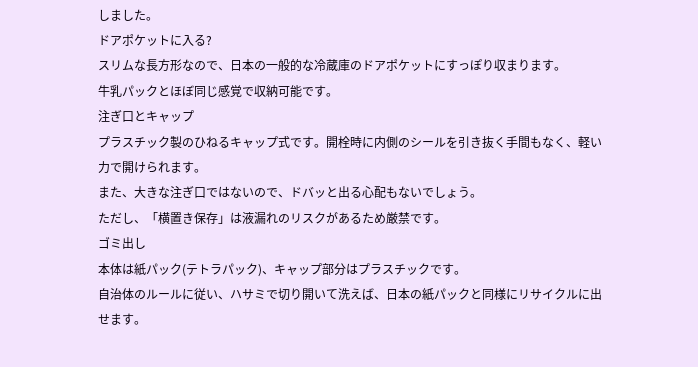しました。
ドアポケットに入る?
スリムな長方形なので、日本の一般的な冷蔵庫のドアポケットにすっぽり収まります。
牛乳パックとほぼ同じ感覚で収納可能です。
注ぎ口とキャップ
プラスチック製のひねるキャップ式です。開栓時に内側のシールを引き抜く手間もなく、軽い力で開けられます。
また、大きな注ぎ口ではないので、ドバッと出る心配もないでしょう。
ただし、「横置き保存」は液漏れのリスクがあるため厳禁です。
ゴミ出し
本体は紙パック(テトラパック)、キャップ部分はプラスチックです。
自治体のルールに従い、ハサミで切り開いて洗えば、日本の紙パックと同様にリサイクルに出せます。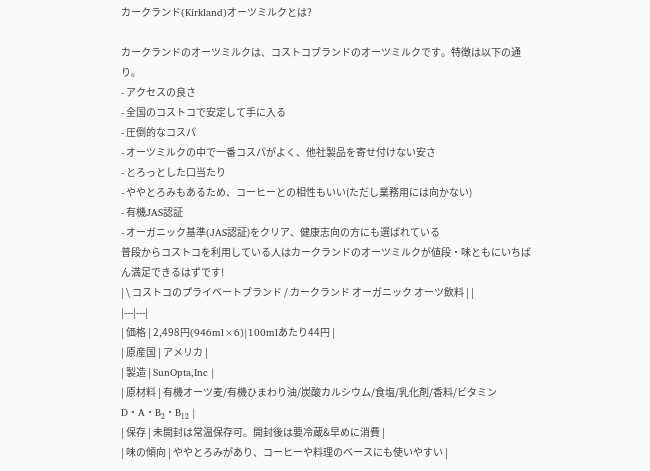カークランド(Kirkland)オーツミルクとは?

カークランドのオーツミルクは、コストコブランドのオーツミルクです。特徴は以下の通り。
- アクセスの良さ
- 全国のコストコで安定して手に入る
- 圧倒的なコスパ
- オーツミルクの中で一番コスパがよく、他社製品を寄せ付けない安さ
- とろっとした口当たり
- ややとろみもあるため、コーヒーとの相性もいい(ただし業務用には向かない)
- 有機JAS認証
- オーガニック基準(JAS認証)をクリア、健康志向の方にも選ばれている
普段からコストコを利用している人はカークランドのオーツミルクが値段・味ともにいちばん満足できるはずです!
| \ コストコのプライベートブランド / カークランド オーガニック オーツ飲料 | |
|---|---|
| 価格 | 2,498円(946ml×6)|100mlあたり44円 |
| 原産国 | アメリカ |
| 製造 | SunOpta,Inc |
| 原材料 | 有機オーツ麦/有機ひまわり油/炭酸カルシウム/食塩/乳化剤/香料/ビタミンD・A・B₂・B₁₂ |
| 保存 | 未開封は常温保存可。開封後は要冷蔵&早めに消費 |
| 味の傾向 | ややとろみがあり、コーヒーや料理のベースにも使いやすい |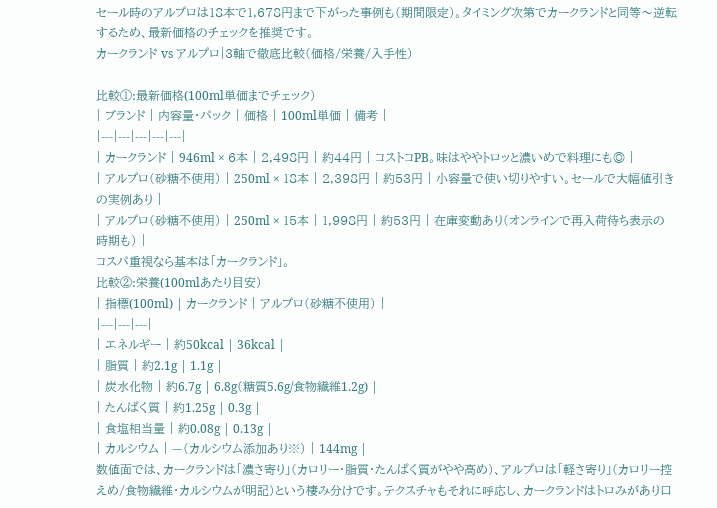セール時のアルプロは18本で1,678円まで下がった事例も(期間限定)。タイミング次第でカークランドと同等〜逆転するため、最新価格のチェックを推奨です。
カークランド vs アルプロ|3軸で徹底比較(価格/栄養/入手性)

比較①:最新価格(100ml単価までチェック)
| ブランド | 内容量・パック | 価格 | 100ml単価 | 備考 |
|---|---|---|---|---|
| カークランド | 946ml × 6本 | 2,498円 | 約44円 | コストコPB。味はややトロッと濃いめで料理にも◎ |
| アルプロ(砂糖不使用) | 250ml × 18本 | 2,398円 | 約53円 | 小容量で使い切りやすい。セールで大幅値引きの実例あり |
| アルプロ(砂糖不使用) | 250ml × 15本 | 1,998円 | 約53円 | 在庫変動あり(オンラインで再入荷待ち表示の時期も) |
コスパ重視なら基本は「カークランド」。
比較②:栄養(100mlあたり目安)
| 指標(100ml) | カークランド | アルプロ(砂糖不使用) |
|---|---|---|
| エネルギー | 約50kcal | 36kcal |
| 脂質 | 約2.1g | 1.1g |
| 炭水化物 | 約6.7g | 6.8g(糖質5.6g/食物繊維1.2g) |
| たんぱく質 | 約1.25g | 0.3g |
| 食塩相当量 | 約0.08g | 0.13g |
| カルシウム | —(カルシウム添加あり※) | 144mg |
数値面では、カークランドは「濃さ寄り」(カロリー・脂質・たんぱく質がやや高め)、アルプロは「軽さ寄り」(カロリー控えめ/食物繊維・カルシウムが明記)という棲み分けです。テクスチャもそれに呼応し、カークランドはトロみがあり口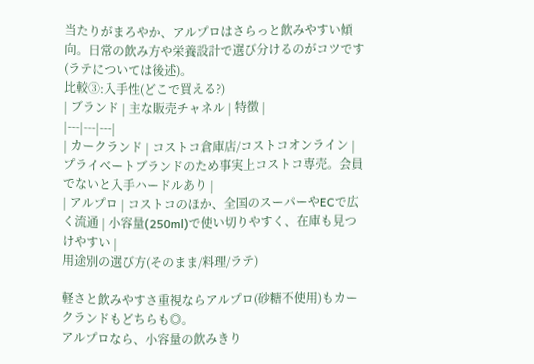当たりがまろやか、アルプロはさらっと飲みやすい傾向。日常の飲み方や栄養設計で選び分けるのがコツです(ラテについては後述)。
比較③:入手性(どこで買える?)
| ブランド | 主な販売チャネル | 特徴 |
|---|---|---|
| カークランド | コストコ倉庫店/コストコオンライン | プライベートブランドのため事実上コストコ専売。会員でないと入手ハードルあり |
| アルプロ | コストコのほか、全国のスーパーやECで広く流通 | 小容量(250ml)で使い切りやすく、在庫も見つけやすい |
用途別の選び方(そのまま/料理/ラテ)

軽さと飲みやすさ重視ならアルプロ(砂糖不使用)もカークランドもどちらも◎。
アルプロなら、小容量の飲みきり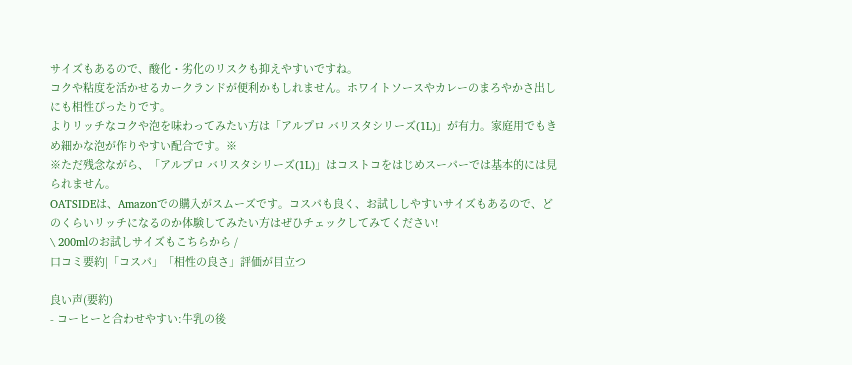サイズもあるので、酸化・劣化のリスクも抑えやすいですね。
コクや粘度を活かせるカークランドが便利かもしれません。ホワイトソースやカレーのまろやかさ出しにも相性ぴったりです。
よりリッチなコクや泡を味わってみたい方は「アルプロ バリスタシリーズ(1L)」が有力。家庭用でもきめ細かな泡が作りやすい配合です。※
※ただ残念ながら、「アルプロ バリスタシリーズ(1L)」はコストコをはじめスーパーでは基本的には見られません。
OATSIDEは、Amazonでの購入がスムーズです。コスパも良く、お試ししやすいサイズもあるので、どのくらいリッチになるのか体験してみたい方はぜひチェックしてみてください!
\ 200mlのお試しサイズもこちらから /
口コミ要約|「コスパ」「相性の良さ」評価が目立つ

良い声(要約)
- コーヒーと合わせやすい:牛乳の後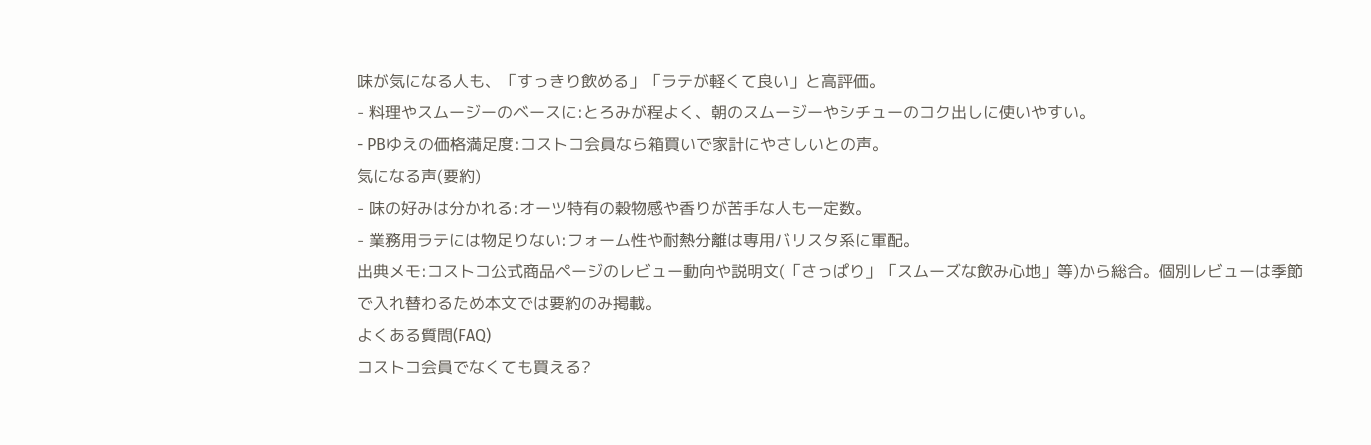味が気になる人も、「すっきり飲める」「ラテが軽くて良い」と高評価。
- 料理やスムージーのベースに:とろみが程よく、朝のスムージーやシチューのコク出しに使いやすい。
- PBゆえの価格満足度:コストコ会員なら箱買いで家計にやさしいとの声。
気になる声(要約)
- 味の好みは分かれる:オーツ特有の穀物感や香りが苦手な人も一定数。
- 業務用ラテには物足りない:フォーム性や耐熱分離は専用バリスタ系に軍配。
出典メモ:コストコ公式商品ページのレビュー動向や説明文(「さっぱり」「スムーズな飲み心地」等)から総合。個別レビューは季節で入れ替わるため本文では要約のみ掲載。
よくある質問(FAQ)
コストコ会員でなくても買える?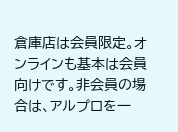倉庫店は会員限定。オンラインも基本は会員向けです。非会員の場合は、アルプロを一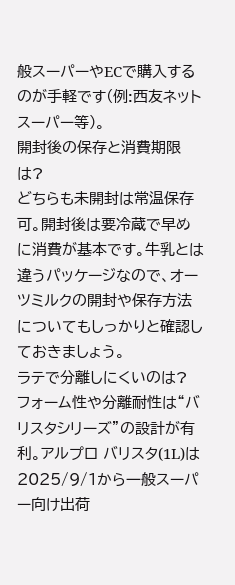般スーパーやECで購入するのが手軽です(例:西友ネットスーパー等)。
開封後の保存と消費期限は?
どちらも未開封は常温保存可。開封後は要冷蔵で早めに消費が基本です。牛乳とは違うパッケージなので、オーツミルクの開封や保存方法についてもしっかりと確認しておきましょう。
ラテで分離しにくいのは?
フォーム性や分離耐性は“バリスタシリーズ”の設計が有利。アルプロ バリスタ(1L)は2025/9/1から一般スーパー向け出荷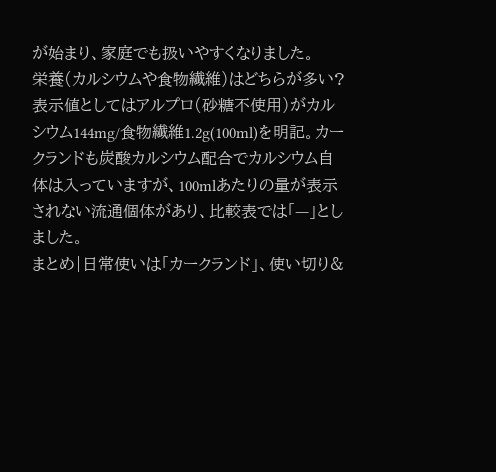が始まり、家庭でも扱いやすくなりました。
栄養(カルシウムや食物繊維)はどちらが多い?
表示値としてはアルプロ(砂糖不使用)がカルシウム144mg/食物繊維1.2g(100ml)を明記。カークランドも炭酸カルシウム配合でカルシウム自体は入っていますが、100mlあたりの量が表示されない流通個体があり、比較表では「—」としました。
まとめ|日常使いは「カークランド」、使い切り&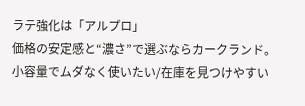ラテ強化は「アルプロ」
価格の安定感と“濃さ”で選ぶならカークランド。小容量でムダなく使いたい/在庫を見つけやすい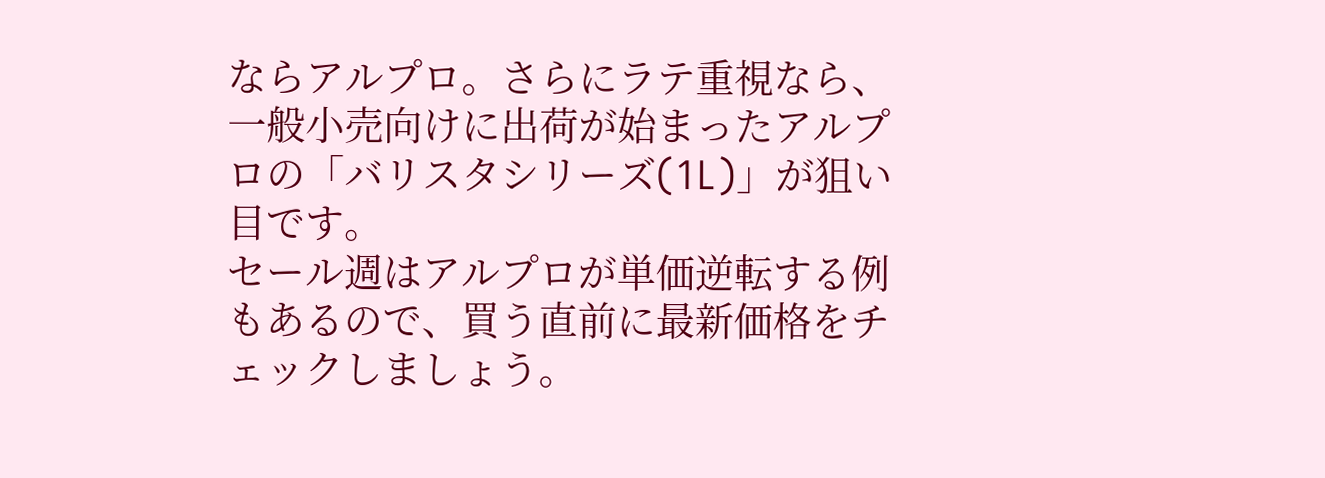ならアルプロ。さらにラテ重視なら、一般小売向けに出荷が始まったアルプロの「バリスタシリーズ(1L)」が狙い目です。
セール週はアルプロが単価逆転する例もあるので、買う直前に最新価格をチェックしましょう。